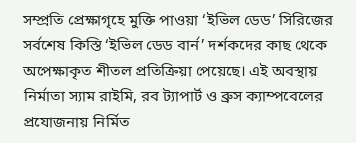সম্প্রতি প্রেক্ষাগৃহে মুক্তি পাওয়া ‘ইভিল ডেড’ সিরিজের সর্বশেষ কিস্তি ‘ইভিল ডেড বার্ন’ দর্শকদের কাছ থেকে অপেক্ষাকৃত শীতল প্রতিক্রিয়া পেয়েছে। এই অবস্থায় নির্মাতা স্যাম রাইমি, রব ট্যাপার্ট ও ব্রুস ক্যাম্পবেলের প্রযোজনায় নির্মিত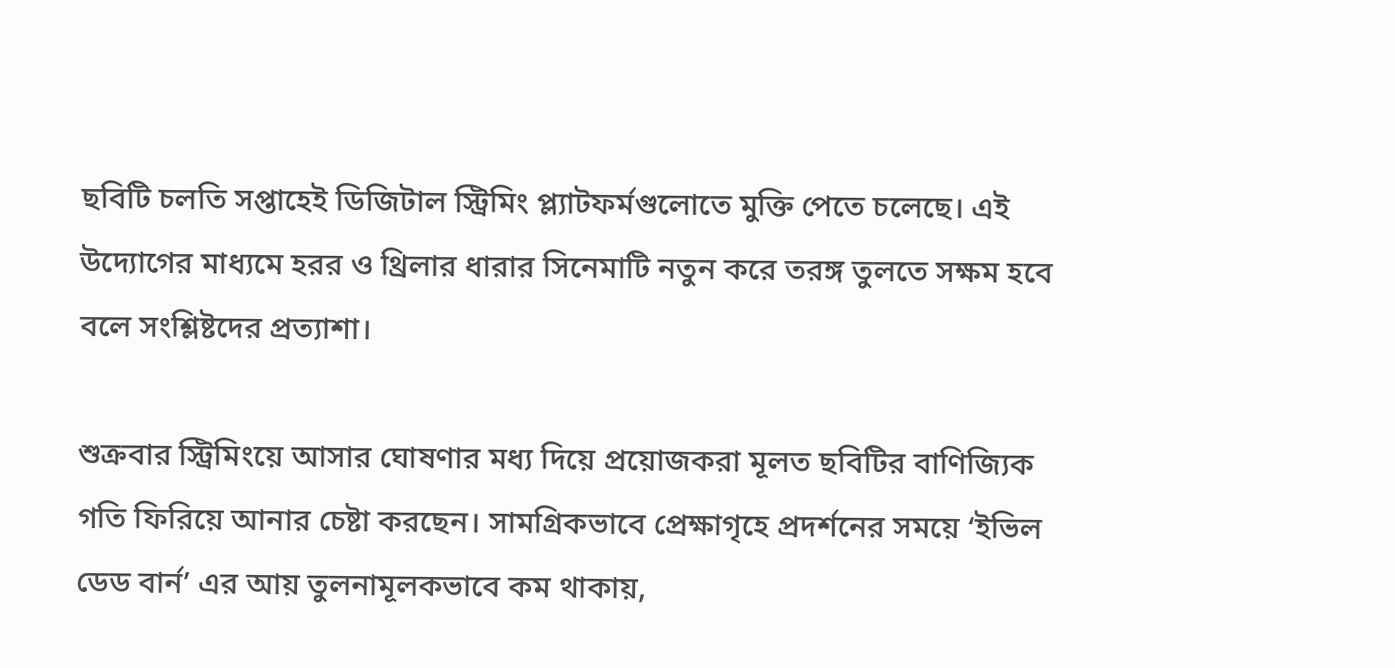ছবিটি চলতি সপ্তাহেই ডিজিটাল স্ট্রিমিং প্ল্যাটফর্মগুলোতে মুক্তি পেতে চলেছে। এই উদ্যোগের মাধ্যমে হরর ও থ্রিলার ধারার সিনেমাটি নতুন করে তরঙ্গ তুলতে সক্ষম হবে বলে সংশ্লিষ্টদের প্রত্যাশা।

শুক্রবার স্ট্রিমিংয়ে আসার ঘোষণার মধ্য দিয়ে প্রয়োজকরা মূলত ছবিটির বাণিজ্যিক গতি ফিরিয়ে আনার চেষ্টা করছেন। সামগ্রিকভাবে প্রেক্ষাগৃহে প্রদর্শনের সময়ে ‘ইভিল ডেড বার্ন’ এর আয় তুলনামূলকভাবে কম থাকায়,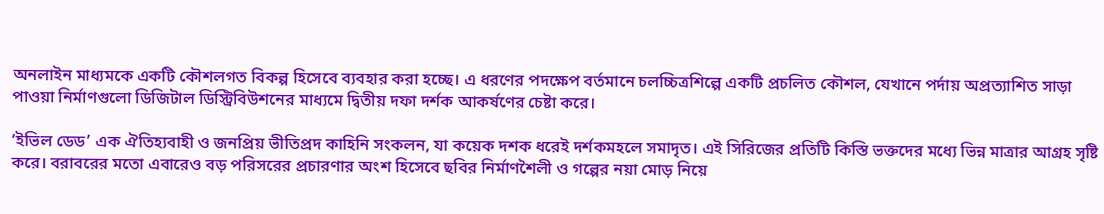অনলাইন মাধ্যমকে একটি কৌশলগত বিকল্প হিসেবে ব্যবহার করা হচ্ছে। এ ধরণের পদক্ষেপ বর্তমানে চলচ্চিত্রশিল্পে একটি প্রচলিত কৌশল, যেখানে পর্দায় অপ্রত্যাশিত সাড়া পাওয়া নির্মাণগুলো ডিজিটাল ডিস্ট্রিবিউশনের মাধ্যমে দ্বিতীয় দফা দর্শক আকর্ষণের চেষ্টা করে।

‘ইভিল ডেড’ এক ঐতিহ্যবাহী ও জনপ্রিয় ভীতিপ্রদ কাহিনি সংকলন, যা কয়েক দশক ধরেই দর্শকমহলে সমাদৃত। এই সিরিজের প্রতিটি কিস্তি ভক্তদের মধ্যে ভিন্ন মাত্রার আগ্রহ সৃষ্টি করে। বরাবরের মতো এবারেও বড় পরিসরের প্রচারণার অংশ হিসেবে ছবির নির্মাণশৈলী ও গল্পের নয়া মোড় নিয়ে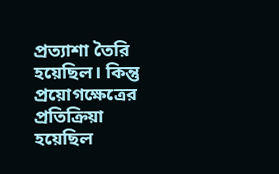প্রত্যাশা তৈরি হয়েছিল। কিন্তু প্রয়োগক্ষেত্রের প্রতিক্রিয়া হয়েছিল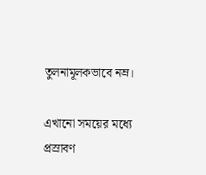তুলনামূলকভাবে নম্র।

এখানো সময়ের মধ্যে প্রস্রাবণ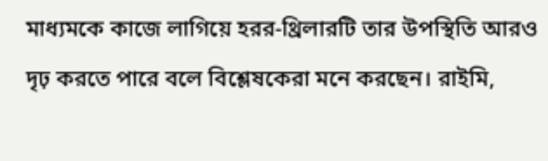মাধ্যমকে কাজে লাগিয়ে হরর-থ্রিলারটি তার উপস্থিতি আরও দৃঢ় করতে পারে বলে বিশ্লেষকেরা মনে করছেন। রাইমি,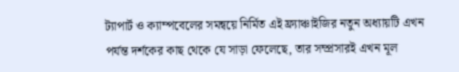ট্যাপার্ট ও ক্যাম্পবেলের সমন্বয়ে নির্মিত এই ফ্র্যাঞ্চাইজির নতুন অধ্যায়টি এখন পর্যন্ত দর্শকের কাছ থেকে যে সাড়া ফেলেছে, তার সম্প্রসারই এখন মূল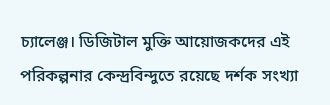চ্যালেঞ্জ। ডিজিটাল মুক্তি আয়োজকদের এই পরিকল্পনার কেন্দ্রবিন্দুতে রয়েছে দর্শক সংখ্যা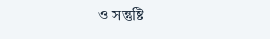ও সন্তুষ্টি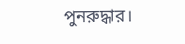পুনরুদ্ধার।